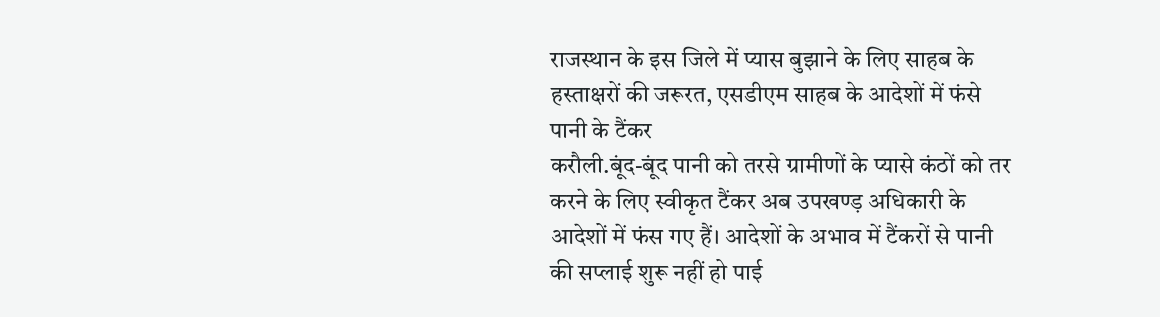राजस्थान के इस जिले में प्यास बुझाने के लिए साहब के हस्ताक्षरों की जरूरत, एसडीएम साहब के आदेशों में फंसे पानी के टैंकर
करौली.बूंद-बूंद पानी को तरसे ग्रामीणों के प्यासे कंठों को तर करने के लिए स्वीकृत टैंकर अब उपखण्ड़ अधिकारी के आदेशों में फंस गए हैं। आदेशों के अभाव में टैंकरों से पानी की सप्लाई शुरू नहीं हो पाई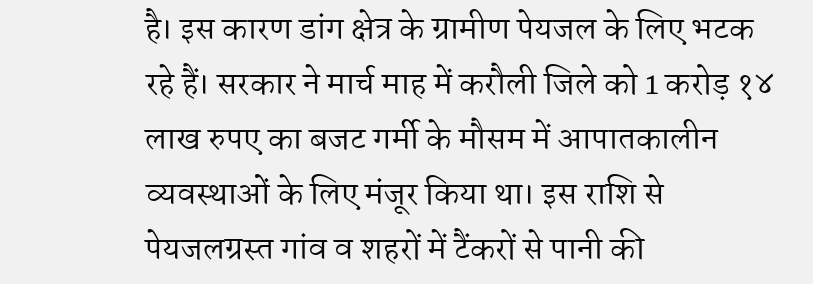है। इस कारण डांग क्षेत्र के ग्रामीण पेयजल के लिए भटक रहे हैं। सरकार ने मार्च माह में करौली जिले को 1 करोड़ १४ लाख रुपए का बजट गर्मी के मौसम में आपातकालीन व्यवस्थाओं के लिए मंजूर किया था। इस राशि से पेयजलग्रस्त गांव व शहरों में टैंकरों से पानी की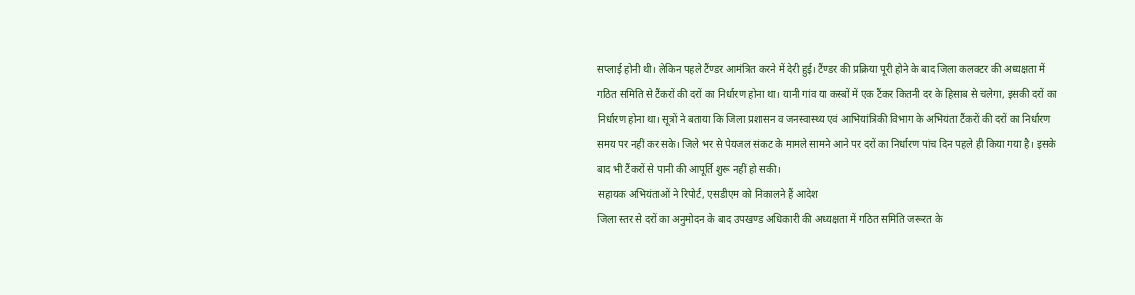सप्लाई होनी थी। लेकिन पहले टैंण्डर आमंत्रित करने में देरी हुई। टैंण्डर की प्रक्रिया पूरी होने के बाद जिला कलक्टर की अध्यक्षता में गठित समिति से टैंकरों की दरों का निर्धारण होना था। यानी गांव या कस्बों में एक टैंकर कितनी दर के हिसाब से चलेगा, इसकी दरों का निर्धारण होना था। सूत्रों ने बताया कि जिला प्रशासन व जनस्वास्थ्य एवं आभियांत्रिकी विभाग के अभियंता टैंकरों की दरों का निर्धारण समय पर नहीं कर सके। जिले भर से पेयजल संकट के मामले सामने आने पर दरों का निर्धारण पांच दिन पहले ही किया गया है। इसके बाद भी टैंकरों से पानी की आपूर्ति शुरू नहीं हो सकी।
सहायक अभियंताओं ने रिपोर्ट, एसडीएम को निकालने हैं आदेश
जिला स्तर से दरों का अनुमोदन के बाद उपखण्ड अधिकारी की अध्यक्षता में गठित समिति जरूरत के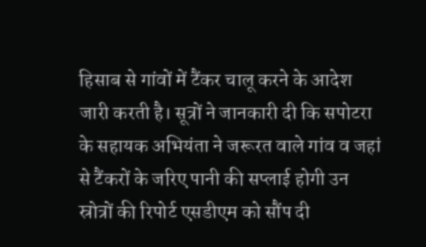हिसाब से गांवों में टैंकर चालू करने के आदेश जारी करती है। सूत्रों ने जानकारी दी कि सपोटरा के सहायक अभियंता ने जरूरत वाले गांव व जहां से टैंकरों के जरिए पानी की सप्लाई होगी उन स्रोत्रों की रिपोर्ट एसडीएम को सौंप दी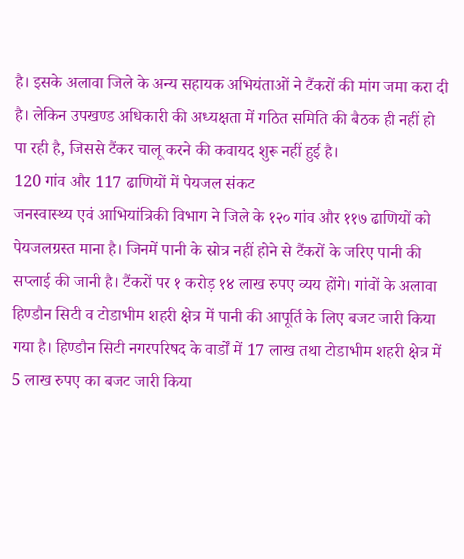है। इसके अलावा जिले के अन्य सहायक अभियंताओं ने टैंकरों की मांग जमा करा दी है। लेकिन उपखण्ड अधिकारी की अध्यक्षता में गठित समिति की बैठक ही नहीं हो पा रही है, जिससे टैंकर चालू करने की कवायद शुरू नहीं हुई है।
120 गांव और 117 ढाणियों में पेयजल संकट
जनस्वास्थ्य एवं आभियांत्रिकी विभाग ने जिले के १२० गांव और ११७ ढाणियों को पेयजलग्रस्त माना है। जिनमें पानी के स्रोत्र नहीं होने से टैंकरों के जरिए पानी की सप्लाई की जानी है। टैंकरों पर १ करोड़ १४ लाख रुपए व्यय होंगे। गांवों के अलावा हिण्डौन सिटी व टोडाभीम शहरी क्षेत्र में पानी की आपूर्ति के लिए बजट जारी किया गया है। हिण्डौन सिटी नगरपरिषद के वार्डों में 17 लाख तथा टोडाभीम शहरी क्षेत्र में 5 लाख रुपए का बजट जारी किया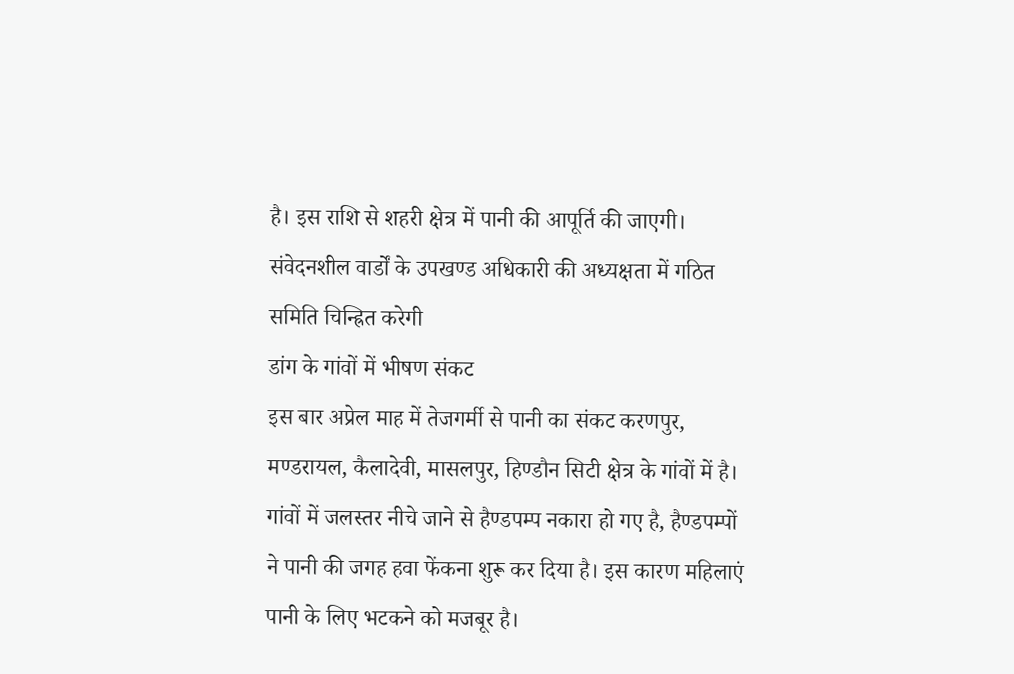है। इस राशि से शहरी क्षेत्र में पानी की आपूर्ति की जाएगी। संवेदनशील वार्डों के उपखण्ड अधिकारी की अध्यक्षता में गठित समिति चिन्ह्रित करेगी
डांग के गांवों में भीषण संकट
इस बार अप्रेल माह में तेजगर्मी से पानी का संकट करणपुर, मण्डरायल, कैलादेवी, मासलपुर, हिण्डौन सिटी क्षेत्र के गांवों में है। गांवों में जलस्तर नीचे जाने से हैण्डपम्प नकारा हो गए है, हैण्डपम्पों ने पानी की जगह हवा फेंकना शुरू कर दिया है। इस कारण महिलाएं पानी के लिए भटकने को मजबूर है।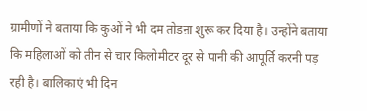ग्रामीणों ने बताया कि कुओं ने भी दम तोडऩा शुरू कर दिया है। उन्होंने बताया कि महिलाओं को तीन से चार किलोमीटर दूर से पानी की आपूर्ति करनी पड़ रही है। बालिकाएं भी दिन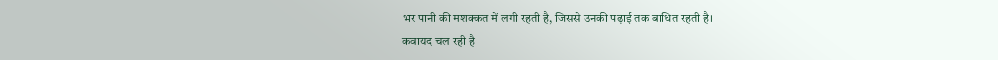भर पानी की मशक्कत में लगी रहती है, जिससे उनकी पढ़ाई तक बाधित रहती है।
कवायद चल रही है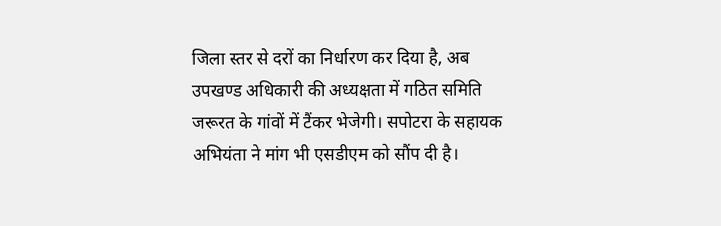जिला स्तर से दरों का निर्धारण कर दिया है, अब उपखण्ड अधिकारी की अध्यक्षता में गठित समिति जरूरत के गांवों में टैंकर भेजेगी। सपोटरा के सहायक अभियंता ने मांग भी एसडीएम को सौंप दी है।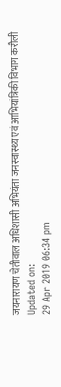जयनारायण चेतीवाल अधिशासी अभियंता जनस्वास्थ्य एवं आभियांत्रिकी विभाग करौली
Updated on:
29 Apr 2019 06:34 pm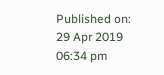Published on:
29 Apr 2019 06:34 pm